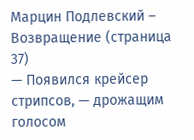Марцин Подлевский – Возвращение (страница 37)
— Появился крейсер стрипсов, — дрожащим голосом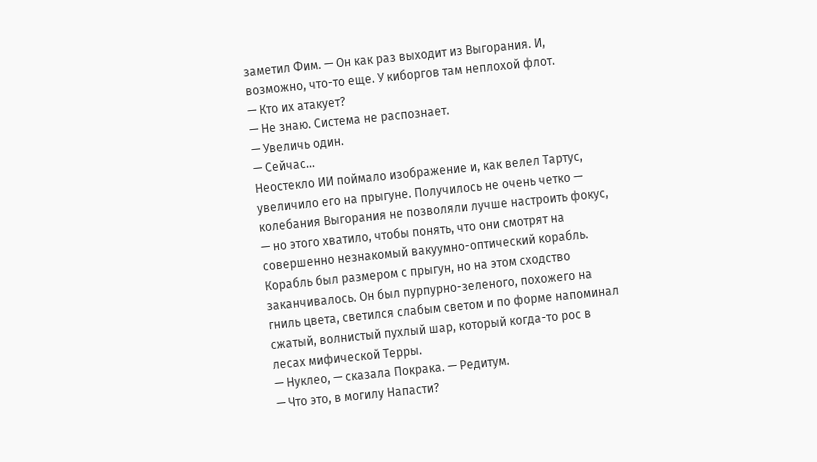заметил Фим. — Он как раз выходит из Выгорания. И, возможно, что-то еще. У киборгов там неплохой флот.
— Кто их атакует?
— Не знаю. Система не распознает.
— Увеличь один.
— Сейчас…
Неостекло ИИ поймало изображение и, как велел Тартус, увеличило его на прыгуне. Получилось не очень четко — колебания Выгорания не позволяли лучше настроить фокус, — но этого хватило, чтобы понять, что они смотрят на совершенно незнакомый вакуумно-оптический корабль. Корабль был размером с прыгун, но на этом сходство заканчивалось. Он был пурпурно-зеленого, похожего на гниль цвета, светился слабым светом и по форме напоминал сжатый, волнистый пухлый шар, который когда-то рос в лесах мифической Терры.
— Нуклео, — сказала Покрака. — Редитум.
— Что это, в могилу Напасти?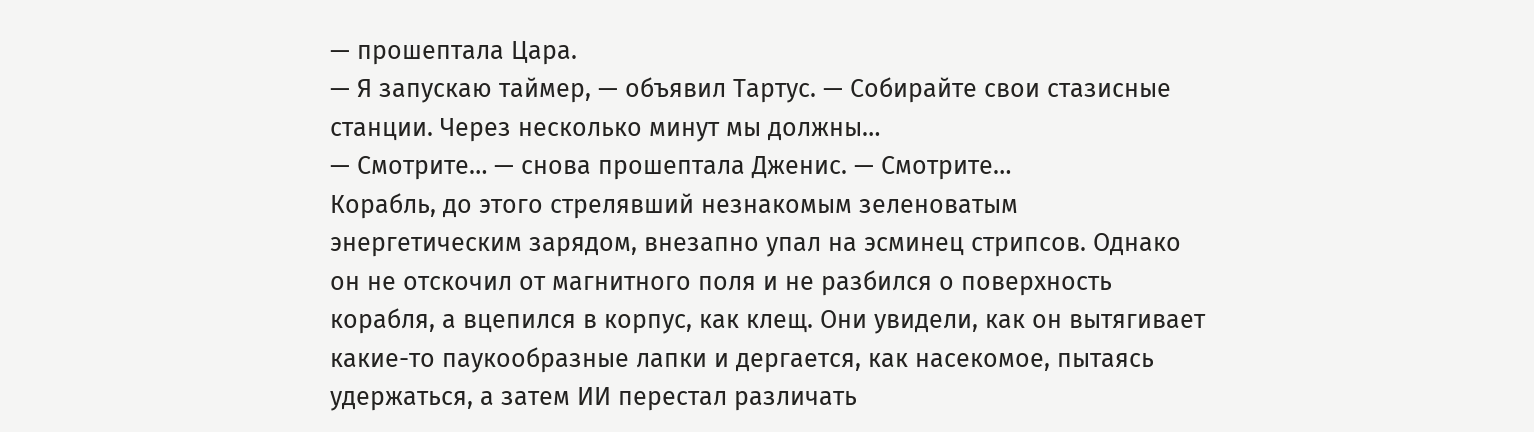— прошептала Цара.
— Я запускаю таймер, — объявил Тартус. — Собирайте свои стазисные станции. Через несколько минут мы должны…
— Смотрите… — снова прошептала Дженис. — Смотрите…
Корабль, до этого стрелявший незнакомым зеленоватым энергетическим зарядом, внезапно упал на эсминец стрипсов. Однако он не отскочил от магнитного поля и не разбился о поверхность корабля, а вцепился в корпус, как клещ. Они увидели, как он вытягивает какие-то паукообразные лапки и дергается, как насекомое, пытаясь удержаться, а затем ИИ перестал различать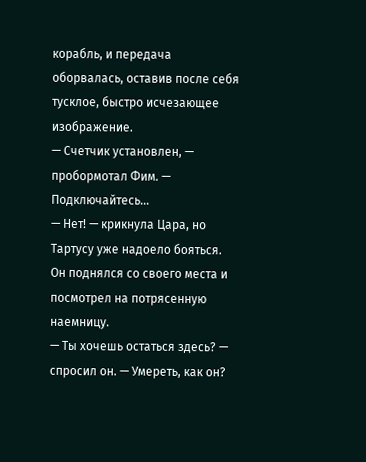корабль, и передача оборвалась, оставив после себя тусклое, быстро исчезающее изображение.
— Счетчик установлен, — пробормотал Фим. — Подключайтесь…
— Нет! — крикнула Цара, но Тартусу уже надоело бояться. Он поднялся со своего места и посмотрел на потрясенную наемницу.
— Ты хочешь остаться здесь? — спросил он. — Умереть, как он?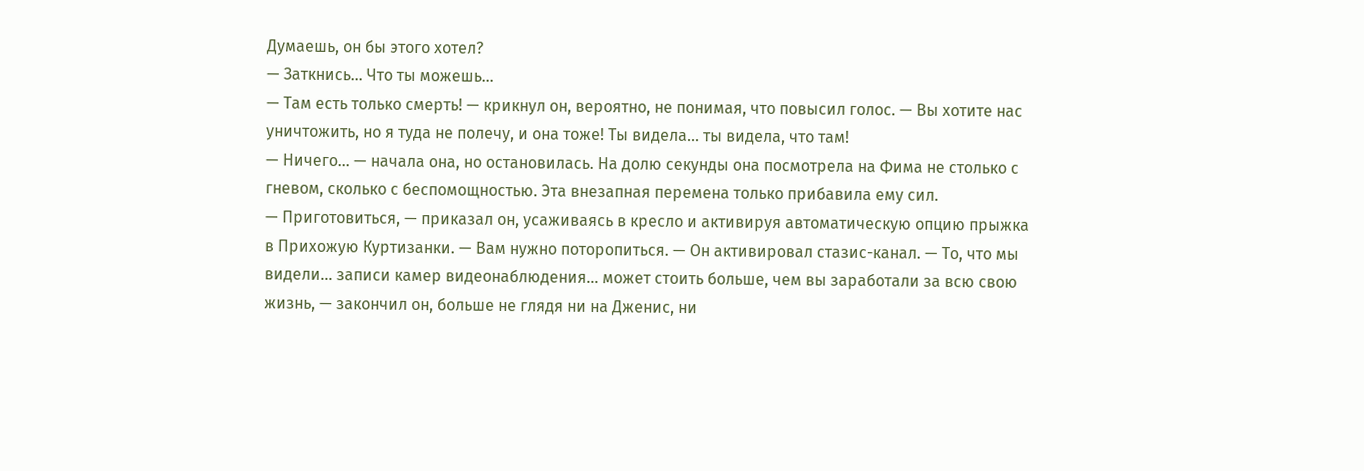Думаешь, он бы этого хотел?
— Заткнись… Что ты можешь…
— Там есть только смерть! — крикнул он, вероятно, не понимая, что повысил голос. — Вы хотите нас уничтожить, но я туда не полечу, и она тоже! Ты видела… ты видела, что там!
— Ничего… — начала она, но остановилась. На долю секунды она посмотрела на Фима не столько с гневом, сколько с беспомощностью. Эта внезапная перемена только прибавила ему сил.
— Приготовиться, — приказал он, усаживаясь в кресло и активируя автоматическую опцию прыжка в Прихожую Куртизанки. — Вам нужно поторопиться. — Он активировал стазис-канал. — То, что мы видели… записи камер видеонаблюдения… может стоить больше, чем вы заработали за всю свою жизнь, — закончил он, больше не глядя ни на Дженис, ни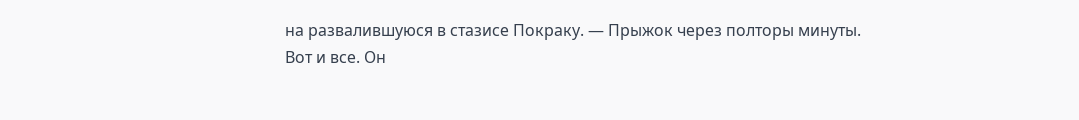на развалившуюся в стазисе Покраку. — Прыжок через полторы минуты.
Вот и все. Он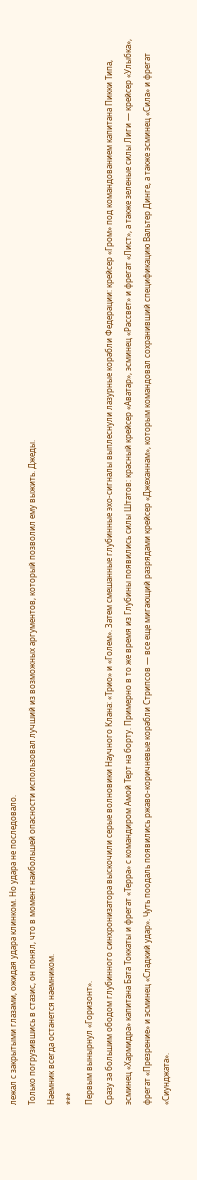лежал с закрытыми глазами, ожидая удара клинком. Но удара не последовало.
Только погрузившись в стазис, он понял, что в момент наибольшей опасности использовал лучший из возможных аргументов, который позволил ему выжить. Джеды.
Наемник всегда останется наемником.
***
Первым вынырнул «Горизонт».
Сразу за большим ободом глубинного синхронизатора выскочили серые волновики Научного Клана: «Трио» и «Голем». Затем смешанные глубинные эхо-сигналы выплеснули лазурные корабли Федерации: крейсер «Гром» под командованием капитана Пикки Типа, эсминец «Хармидра» капитана Бата Токкаты и фрегат «Терра» с командиром Амой Терт на борту. Примерно в то же время из Глубины появились силы Штатов: красный крейсер «Аватар», эсминец «Рассвет» и фрегат «Лист», а также зеленые силы Лиги — крейсер «Улыбка», фрегат «Презрение» и эсминец «Сладкий удар». Чуть поодаль появились ржаво-коричневые корабли Стрипсов — все еще мигающий разрядами крейсер «Джеханнам», которым командовал сохранивший спецификацию Вальтер Динге, а также эсминец «Сила» и фрегат «Сиунджата».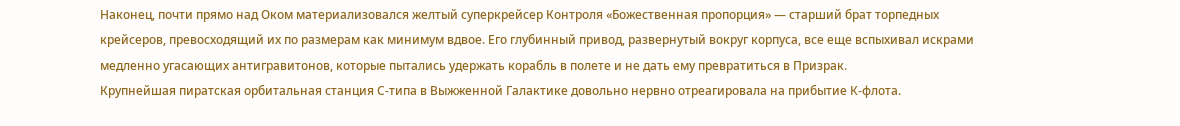Наконец, почти прямо над Оком материализовался желтый суперкрейсер Контроля «Божественная пропорция» — старший брат торпедных крейсеров, превосходящий их по размерам как минимум вдвое. Его глубинный привод, развернутый вокруг корпуса, все еще вспыхивал искрами медленно угасающих антигравитонов, которые пытались удержать корабль в полете и не дать ему превратиться в Призрак.
Крупнейшая пиратская орбитальная станция С-типа в Выжженной Галактике довольно нервно отреагировала на прибытие К-флота.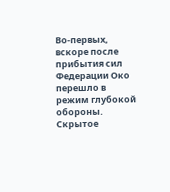Во-первых, вскоре после прибытия сил Федерации Око перешло в режим глубокой обороны. Скрытое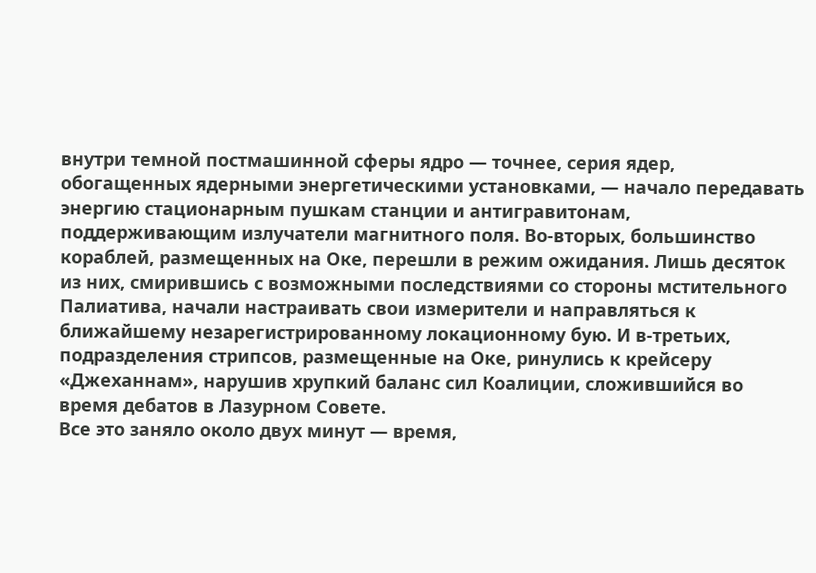внутри темной постмашинной сферы ядро — точнее, серия ядер, обогащенных ядерными энергетическими установками, — начало передавать энергию стационарным пушкам станции и антигравитонам, поддерживающим излучатели магнитного поля. Во-вторых, большинство кораблей, размещенных на Оке, перешли в режим ожидания. Лишь десяток из них, смирившись с возможными последствиями со стороны мстительного Палиатива, начали настраивать свои измерители и направляться к ближайшему незарегистрированному локационному бую. И в-третьих, подразделения стрипсов, размещенные на Оке, ринулись к крейсеру «Джеханнам», нарушив хрупкий баланс сил Коалиции, сложившийся во время дебатов в Лазурном Совете.
Все это заняло около двух минут — время,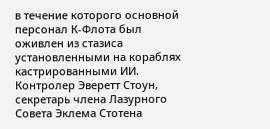в течение которого основной персонал К-Флота был оживлен из стазиса установленными на кораблях кастрированными ИИ.
Контролер Эверетт Стоун, секретарь члена Лазурного Совета Эклема Стотена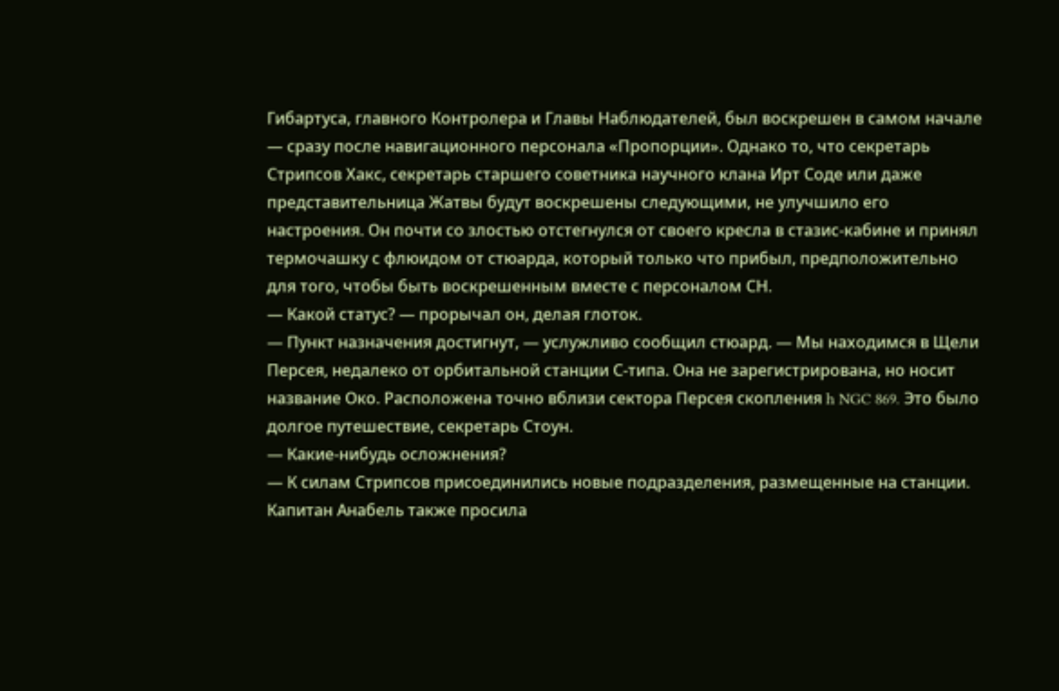Гибартуса, главного Контролера и Главы Наблюдателей, был воскрешен в самом начале — сразу после навигационного персонала «Пропорции». Однако то, что секретарь Стрипсов Хакс, секретарь старшего советника научного клана Ирт Соде или даже представительница Жатвы будут воскрешены следующими, не улучшило его настроения. Он почти со злостью отстегнулся от своего кресла в стазис-кабине и принял термочашку с флюидом от стюарда, который только что прибыл, предположительно для того, чтобы быть воскрешенным вместе с персоналом СН.
— Какой статус? — прорычал он, делая глоток.
— Пункт назначения достигнут, — услужливо сообщил стюард. — Мы находимся в Щели Персея, недалеко от орбитальной станции С-типа. Она не зарегистрирована, но носит название Око. Расположена точно вблизи сектора Персея скопления h NGC 869. Это было долгое путешествие, секретарь Стоун.
— Какие-нибудь осложнения?
— К силам Стрипсов присоединились новые подразделения, размещенные на станции. Капитан Анабель также просила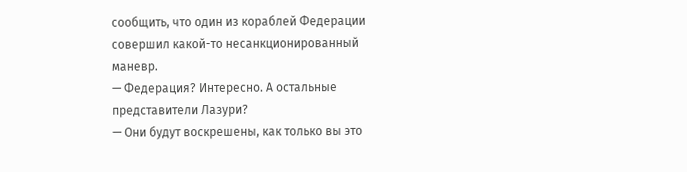сообщить, что один из кораблей Федерации совершил какой-то несанкционированный маневр.
— Федерация? Интересно. А остальные представители Лазури?
— Они будут воскрешены, как только вы это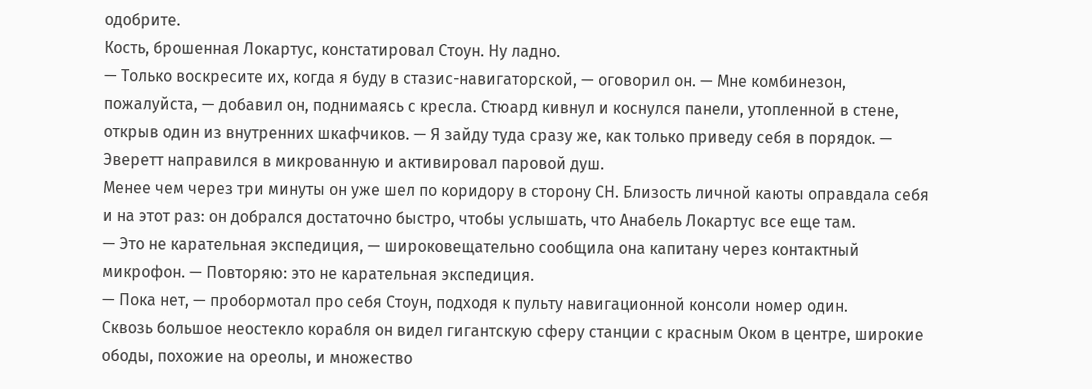одобрите.
Кость, брошенная Локартус, констатировал Стоун. Ну ладно.
— Только воскресите их, когда я буду в стазис-навигаторской, — оговорил он. — Мне комбинезон, пожалуйста, — добавил он, поднимаясь с кресла. Стюард кивнул и коснулся панели, утопленной в стене, открыв один из внутренних шкафчиков. — Я зайду туда сразу же, как только приведу себя в порядок. — Эверетт направился в микрованную и активировал паровой душ.
Менее чем через три минуты он уже шел по коридору в сторону СН. Близость личной каюты оправдала себя и на этот раз: он добрался достаточно быстро, чтобы услышать, что Анабель Локартус все еще там.
— Это не карательная экспедиция, — широковещательно сообщила она капитану через контактный микрофон. — Повторяю: это не карательная экспедиция.
— Пока нет, — пробормотал про себя Стоун, подходя к пульту навигационной консоли номер один.
Сквозь большое неостекло корабля он видел гигантскую сферу станции с красным Оком в центре, широкие ободы, похожие на ореолы, и множество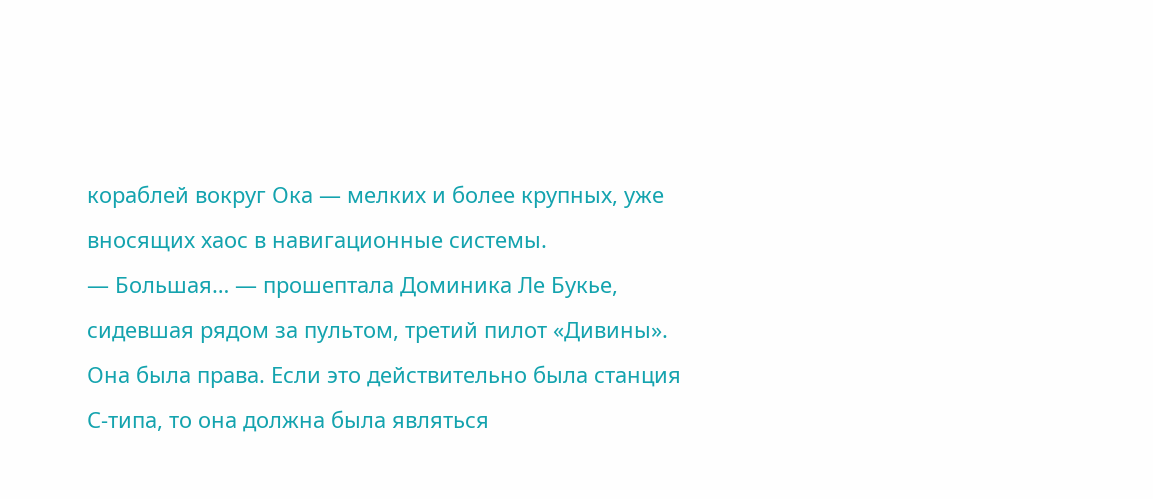кораблей вокруг Ока — мелких и более крупных, уже вносящих хаос в навигационные системы.
— Большая… — прошептала Доминика Ле Букье, сидевшая рядом за пультом, третий пилот «Дивины». Она была права. Если это действительно была станция С-типа, то она должна была являться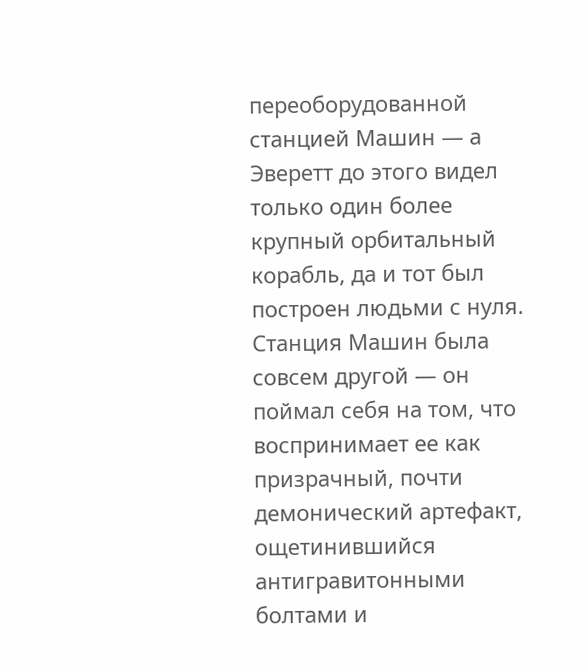переоборудованной станцией Машин — а Эверетт до этого видел только один более крупный орбитальный корабль, да и тот был построен людьми с нуля.
Станция Машин была совсем другой — он поймал себя на том, что воспринимает ее как призрачный, почти демонический артефакт, ощетинившийся антигравитонными болтами и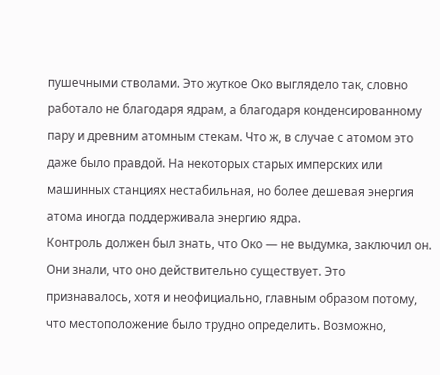пушечными стволами. Это жуткое Око выглядело так, словно работало не благодаря ядрам, а благодаря конденсированному пару и древним атомным стекам. Что ж, в случае с атомом это даже было правдой. На некоторых старых имперских или машинных станциях нестабильная, но более дешевая энергия атома иногда поддерживала энергию ядра.
Контроль должен был знать, что Око — не выдумка, заключил он. Они знали, что оно действительно существует. Это признавалось, хотя и неофициально, главным образом потому, что местоположение было трудно определить. Возможно,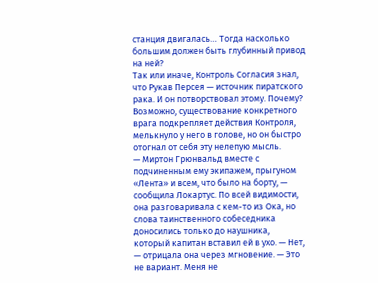станция двигалась… Тогда насколько большим должен быть глубинный привод на ней?
Так или иначе, Контроль Согласия знал, что Рукав Персея — источник пиратского рака. И он потворствовал этому. Почему?
Возможно, существование конкретного врага подкрепляет действия Контроля, мелькнуло у него в голове, но он быстро отогнал от себя эту нелепую мысль.
— Миртон Грюнвальд вместе с подчиненным ему экипажем, прыгуном «Лента» и всем, что было на борту, — сообщила Локартус. По всей видимости, она разговаривала с кем-то из Ока, но слова таинственного собеседника доносились только до наушника, который капитан вставил ей в ухо. — Нет, — отрицала она через мгновение. — Это не вариант. Меня не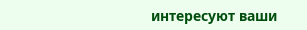интересуют ваши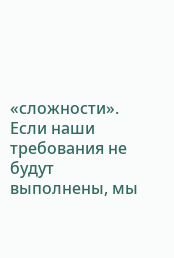«сложности». Если наши требования не будут выполнены, мы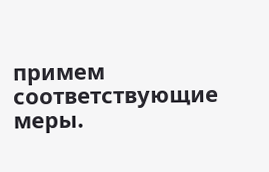примем соответствующие меры.